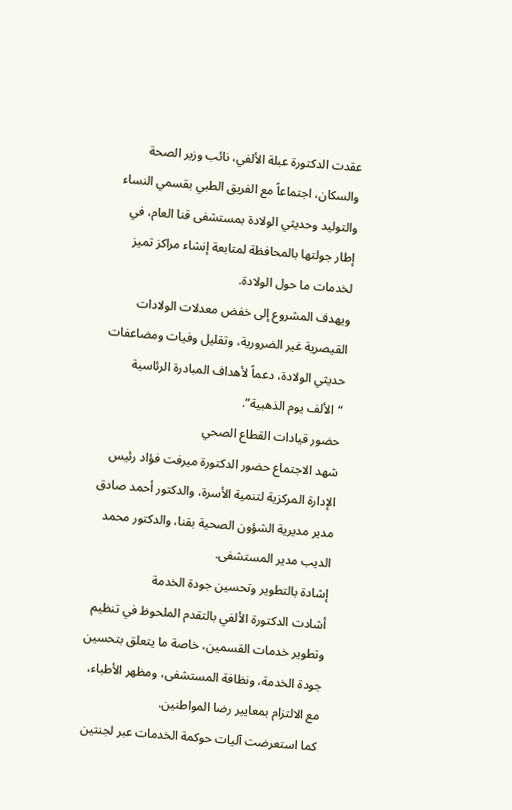عقدت الدكتورة عبلة الألفي، نائب وزير الصحة والسكان، اجتماعاً مع الفريق الطبي بقسمي النساء والتوليد وحديثي الولادة بمستشفى قنا العام، في إطار جولتها بالمحافظة لمتابعة إنشاء مراكز تميز لخدمات ما حول الولادة.
ويهدف المشروع إلى خفض معدلات الولادات القيصرية غير الضرورية، وتقليل وفيات ومضاعفات حديثي الولادة، دعماً لأهداف المبادرة الرئاسية “الألف يوم الذهبية”.
حضور قيادات القطاع الصحي
شهد الاجتماع حضور الدكتورة ميرفت فؤاد رئيس الإدارة المركزية لتنمية الأسرة، والدكتور أحمد صادق مدير مديرية الشؤون الصحية بقنا، والدكتور محمد الديب مدير المستشفى.
إشادة بالتطوير وتحسين جودة الخدمة
أشادت الدكتورة الألفي بالتقدم الملحوظ في تنظيم وتطوير خدمات القسمين، خاصة ما يتعلق بتحسين جودة الخدمة، ونظافة المستشفى، ومظهر الأطباء، مع الالتزام بمعايير رضا المواطنين.
كما استعرضت آليات حوكمة الخدمات عبر لجنتين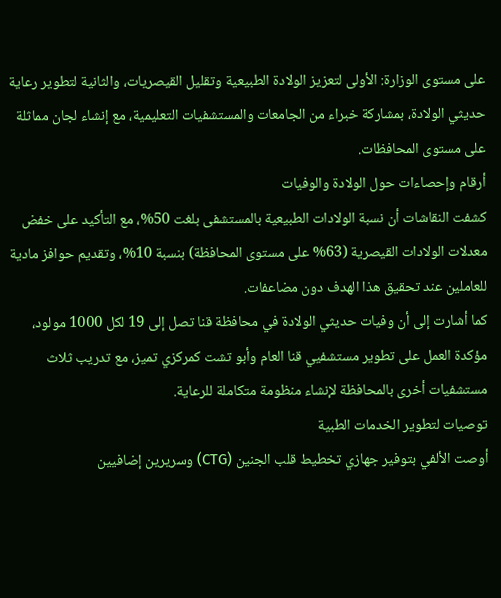على مستوى الوزارة: الأولى لتعزيز الولادة الطبيعية وتقليل القيصريات، والثانية لتطوير رعاية حديثي الولادة، بمشاركة خبراء من الجامعات والمستشفيات التعليمية، مع إنشاء لجان مماثلة على مستوى المحافظات.
أرقام وإحصاءات حول الولادة والوفيات
كشفت النقاشات أن نسبة الولادات الطبيعية بالمستشفى بلغت 50%، مع التأكيد على خفض معدلات الولادات القيصرية (63% على مستوى المحافظة) بنسبة 10%، وتقديم حوافز مادية للعاملين عند تحقيق هذا الهدف دون مضاعفات.
كما أشارت إلى أن وفيات حديثي الولادة في محافظة قنا تصل إلى 19 لكل 1000 مولود، مؤكدة العمل على تطوير مستشفيي قنا العام وأبو تشت كمركزي تميز، مع تدريب ثلاث مستشفيات أخرى بالمحافظة لإنشاء منظومة متكاملة للرعاية.
توصيات لتطوير الخدمات الطبية
أوصت الألفي بتوفير جهازي تخطيط قلب الجنين (CTG) وسريرين إضافيين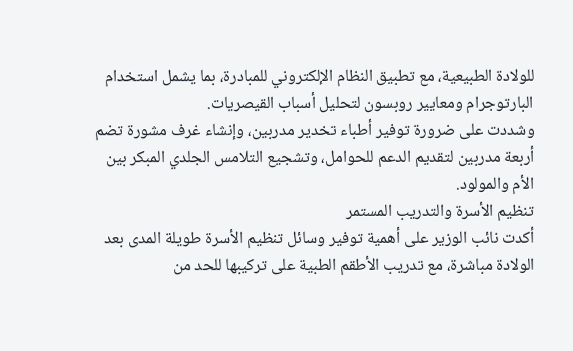للولادة الطبيعية، مع تطبيق النظام الإلكتروني للمبادرة، بما يشمل استخدام البارتوجرام ومعايير روبسون لتحليل أسباب القيصريات.
وشددت على ضرورة توفير أطباء تخدير مدربين، وإنشاء غرف مشورة تضم أربعة مدربين لتقديم الدعم للحوامل، وتشجيع التلامس الجلدي المبكر بين الأم والمولود.
تنظيم الأسرة والتدريب المستمر
أكدت نائب الوزير على أهمية توفير وسائل تنظيم الأسرة طويلة المدى بعد الولادة مباشرة، مع تدريب الأطقم الطبية على تركيبها للحد من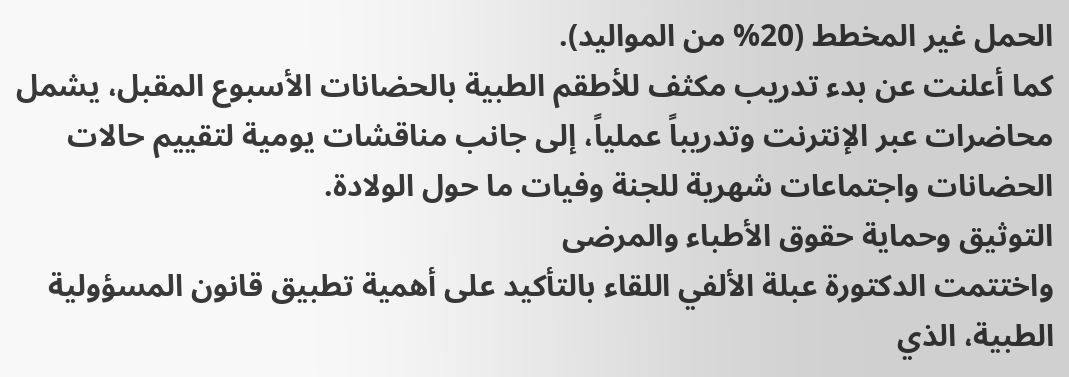الحمل غير المخطط (20% من المواليد).
كما أعلنت عن بدء تدريب مكثف للأطقم الطبية بالحضانات الأسبوع المقبل، يشمل محاضرات عبر الإنترنت وتدريباً عملياً، إلى جانب مناقشات يومية لتقييم حالات الحضانات واجتماعات شهرية للجنة وفيات ما حول الولادة.
التوثيق وحماية حقوق الأطباء والمرضى
واختتمت الدكتورة عبلة الألفي اللقاء بالتأكيد على أهمية تطبيق قانون المسؤولية الطبية، الذي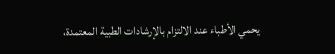يحمي الأطباء عند الالتزام بالإرشادات الطبية المعتمدة،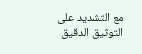مع التشديد على التوثيق الدقيق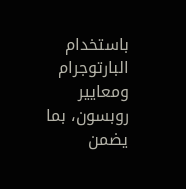باستخدام البارتوجرام ومعايير روبسون، بما يضمن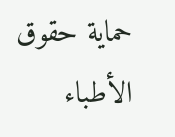حماية حقوق الأطباء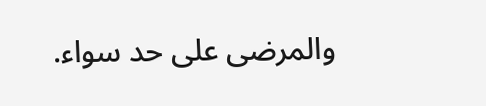والمرضى على حد سواء.